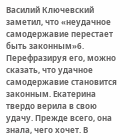Василий Ключевский заметил, что «неудачное самодержавие перестает быть законным»6. Перефразируя его, можно сказать, что удачное самодержавие становится законным. Екатерина твердо верила в свою удачу. Прежде всего, она знала, чего хочет. В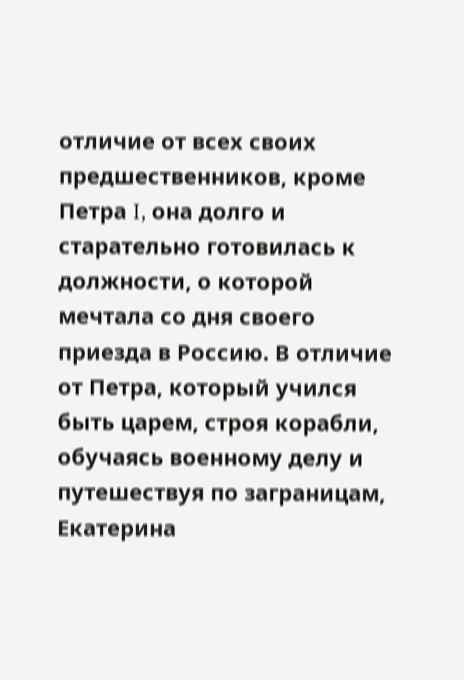отличие от всех своих предшественников, кроме Петра I, она долго и старательно готовилась к должности, о которой мечтала со дня своего приезда в Россию. В отличие от Петра, который учился быть царем, строя корабли, обучаясь военному делу и путешествуя по заграницам, Екатерина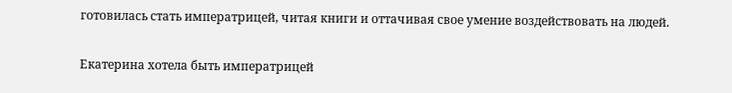готовилась стать императрицей, читая книги и оттачивая свое умение воздействовать на людей.

Екатерина хотела быть императрицей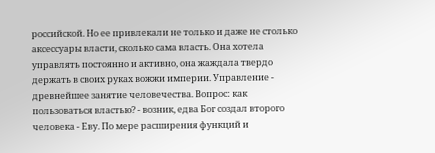российской. Но ее привлекали не только и даже не столько аксессуары власти, сколько сама власть. Она хотела управлять постоянно и активно, она жаждала твердо держать в своих руках вожжи империи. Управление - древнейшее занятие человечества. Вопрос: как пользоваться властью? - возник, едва Бог создал второго человека - Еву. По мере расширения функций и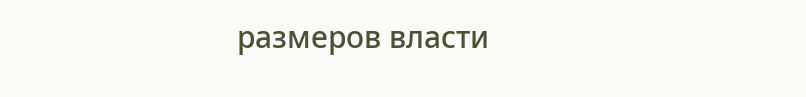размеров власти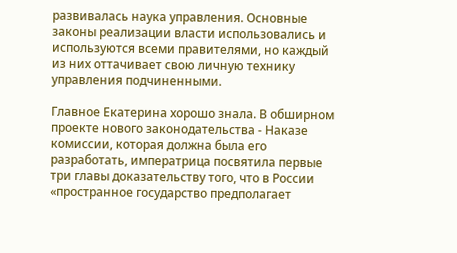развивалась наука управления. Основные законы реализации власти использовались и используются всеми правителями, но каждый из них оттачивает свою личную технику управления подчиненными.

Главное Екатерина хорошо знала. В обширном проекте нового законодательства - Наказе комиссии, которая должна была его разработать, императрица посвятила первые три главы доказательству того, что в России «пространное государство предполагает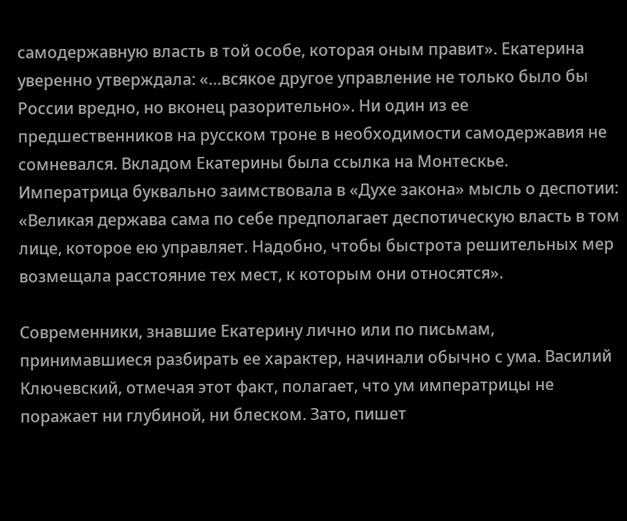самодержавную власть в той особе, которая оным правит». Екатерина уверенно утверждала: «…всякое другое управление не только было бы России вредно, но вконец разорительно». Ни один из ее предшественников на русском троне в необходимости самодержавия не сомневался. Вкладом Екатерины была ссылка на Монтескье. Императрица буквально заимствовала в «Духе закона» мысль о деспотии: «Великая держава сама по себе предполагает деспотическую власть в том лице, которое ею управляет. Надобно, чтобы быстрота решительных мер возмещала расстояние тех мест, к которым они относятся».

Современники, знавшие Екатерину лично или по письмам, принимавшиеся разбирать ее характер, начинали обычно с ума. Василий Ключевский, отмечая этот факт, полагает, что ум императрицы не поражает ни глубиной, ни блеском. Зато, пишет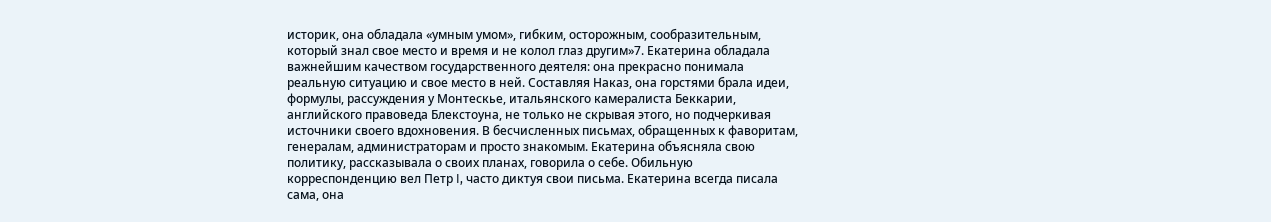историк, она обладала «умным умом», гибким, осторожным, сообразительным, который знал свое место и время и не колол глаз другим»7. Екатерина обладала важнейшим качеством государственного деятеля: она прекрасно понимала реальную ситуацию и свое место в ней. Составляя Наказ, она горстями брала идеи, формулы, рассуждения у Монтескье, итальянского камералиста Беккарии, английского правоведа Блекстоуна, не только не скрывая этого, но подчеркивая источники своего вдохновения. В бесчисленных письмах, обращенных к фаворитам, генералам, администраторам и просто знакомым. Екатерина объясняла свою политику, рассказывала о своих планах, говорила о себе. Обильную корреспонденцию вел Петр I, часто диктуя свои письма. Екатерина всегда писала сама, она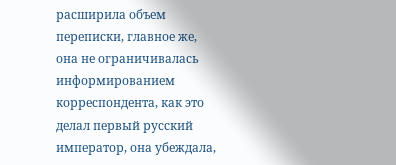расширила объем переписки, главное же, она не ограничивалась информированием корреспондента, как это делал первый русский император, она убеждала,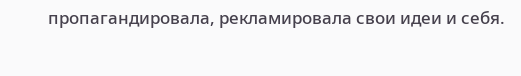пропагандировала, рекламировала свои идеи и себя.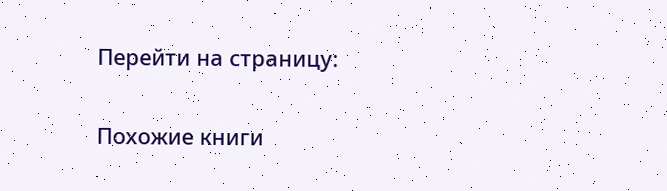Перейти на страницу:

Похожие книги